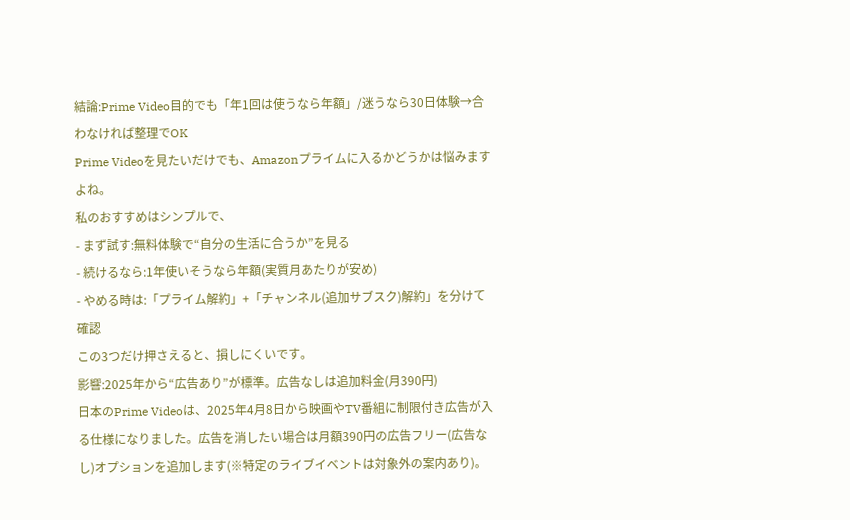結論:Prime Video目的でも「年1回は使うなら年額」/迷うなら30日体験→合わなければ整理でOK
Prime Videoを見たいだけでも、Amazonプライムに入るかどうかは悩みますよね。
私のおすすめはシンプルで、
- まず試す:無料体験で“自分の生活に合うか”を見る
- 続けるなら:1年使いそうなら年額(実質月あたりが安め)
- やめる時は:「プライム解約」+「チャンネル(追加サブスク)解約」を分けて確認
この3つだけ押さえると、損しにくいです。
影響:2025年から“広告あり”が標準。広告なしは追加料金(月390円)
日本のPrime Videoは、2025年4月8日から映画やTV番組に制限付き広告が入る仕様になりました。広告を消したい場合は月額390円の広告フリー(広告なし)オプションを追加します(※特定のライブイベントは対象外の案内あり)。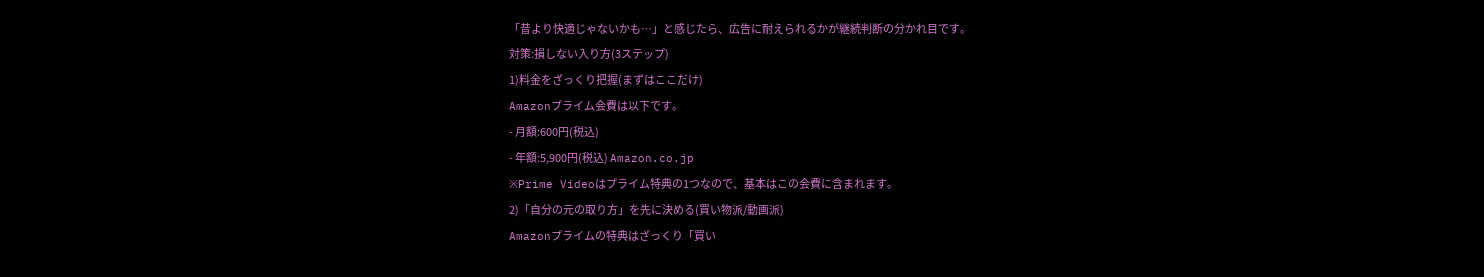「昔より快適じゃないかも…」と感じたら、広告に耐えられるかが継続判断の分かれ目です。
対策:損しない入り方(3ステップ)
1)料金をざっくり把握(まずはここだけ)
Amazonプライム会費は以下です。
- 月額:600円(税込)
- 年額:5,900円(税込) Amazon.co.jp
※Prime Videoはプライム特典の1つなので、基本はこの会費に含まれます。
2)「自分の元の取り方」を先に決める(買い物派/動画派)
Amazonプライムの特典はざっくり「買い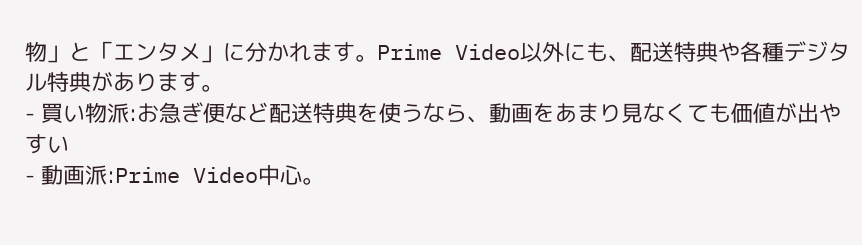物」と「エンタメ」に分かれます。Prime Video以外にも、配送特典や各種デジタル特典があります。
- 買い物派:お急ぎ便など配送特典を使うなら、動画をあまり見なくても価値が出やすい
- 動画派:Prime Video中心。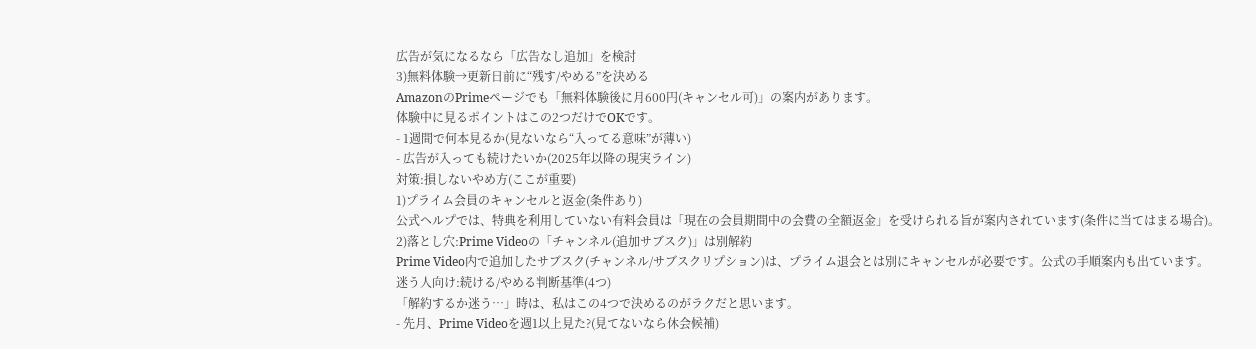広告が気になるなら「広告なし追加」を検討
3)無料体験→更新日前に“残す/やめる”を決める
AmazonのPrimeページでも「無料体験後に月600円(キャンセル可)」の案内があります。
体験中に見るポイントはこの2つだけでOKです。
- 1週間で何本見るか(見ないなら“入ってる意味”が薄い)
- 広告が入っても続けたいか(2025年以降の現実ライン)
対策:損しないやめ方(ここが重要)
1)プライム会員のキャンセルと返金(条件あり)
公式ヘルプでは、特典を利用していない有料会員は「現在の会員期間中の会費の全額返金」を受けられる旨が案内されています(条件に当てはまる場合)。
2)落とし穴:Prime Videoの「チャンネル(追加サブスク)」は別解約
Prime Video内で追加したサブスク(チャンネル/サブスクリプション)は、プライム退会とは別にキャンセルが必要です。公式の手順案内も出ています。
迷う人向け:続ける/やめる判断基準(4つ)
「解約するか迷う…」時は、私はこの4つで決めるのがラクだと思います。
- 先月、Prime Videoを週1以上見た?(見てないなら休会候補)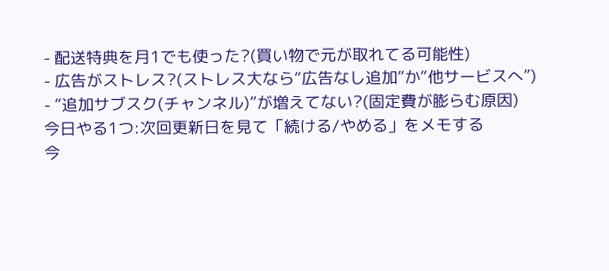- 配送特典を月1でも使った?(買い物で元が取れてる可能性)
- 広告がストレス?(ストレス大なら“広告なし追加”か“他サービスへ”)
- “追加サブスク(チャンネル)”が増えてない?(固定費が膨らむ原因)
今日やる1つ:次回更新日を見て「続ける/やめる」をメモする
今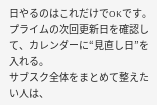日やるのはこれだけでOKです。
プライムの次回更新日を確認して、カレンダーに“見直し日”を入れる。
サブスク全体をまとめて整えたい人は、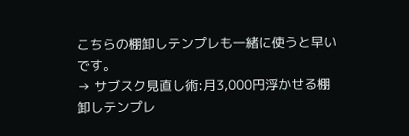こちらの棚卸しテンプレも一緒に使うと早いです。
→ サブスク見直し術:月3,000円浮かせる棚卸しテンプレ